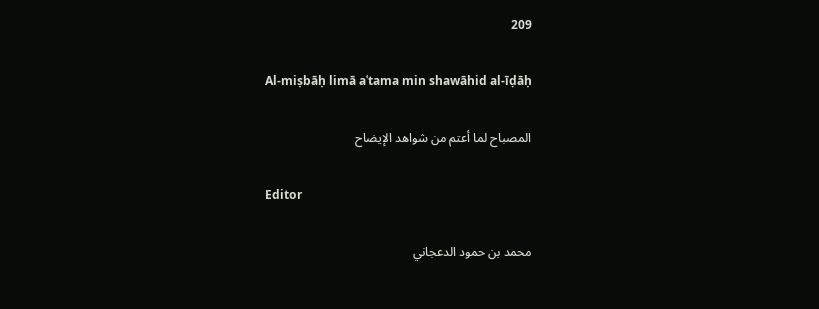209

Al-miṣbāḥ limā aʿtama min shawāhid al-īḍāḥ

المصباح لما أعتم من شواهد الإيضاح

Editor

محمد بن حمود الدعجاني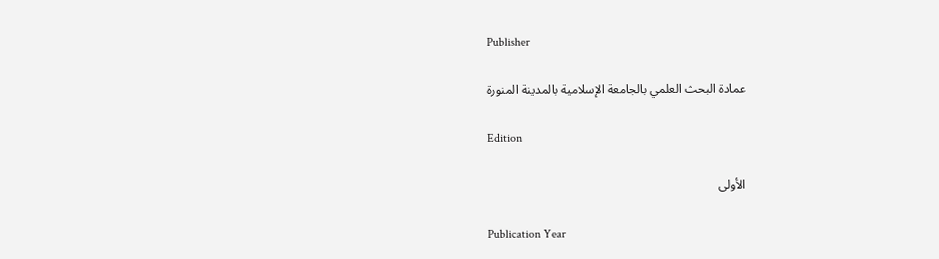Publisher

عمادة البحث العلمي بالجامعة الإسلامية بالمدينة المنورة

Edition

الأولى

Publication Year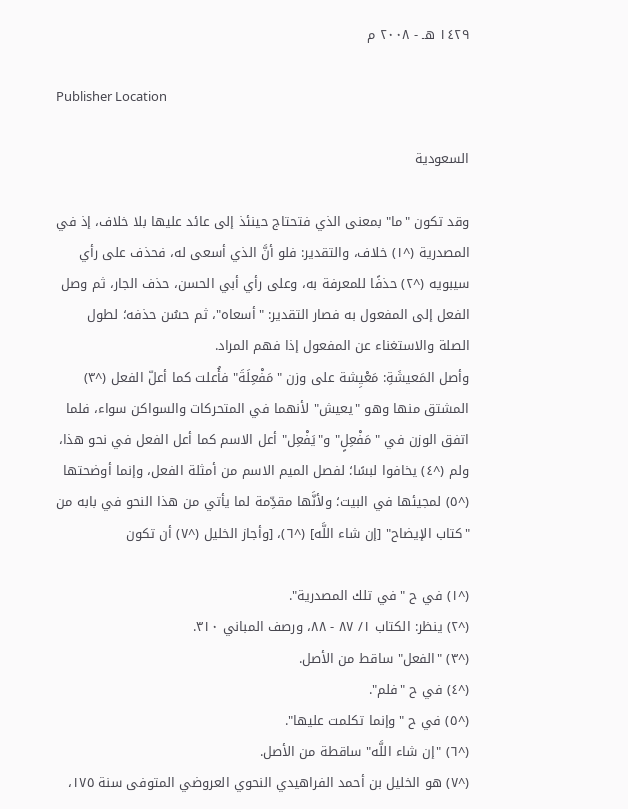١٤٢٩ هـ - ٢٠٠٨ م

Publisher Location

السعودية

وقد تكون "ما" بمعنى الذي فتحتاج حينئذ إلى عائد عليها بلا خلاف، إذ في المصدرية (^١) خلاف، والتقدير: فلو أنَّ الذي أسعى له، فحذف على رأي سيبويه (^٢) حذفًا للمعرفة به، وعلى رأي أبي الحسن، حذف الجار، ثم وصل الفعل إلى المفعول به فصار التقدير: "أسعاه"، ثم حسُن حذفه؛ لطول الصلة والاستغناء عن المفعول إذا فهم المراد.
وأصل المَعيشَةِ: مَعْيِشة على وزن "مَفْعِلَةَ" فأُعلت كما أعلّ الفعل (^٣) المشتق منها وهو "يعيش" لأنهما في المتحركات والسواكن سواء، فلما اتفق الوزن في "مَفْعِلٍ" و"يَفْعِل" أعل الاسم كما أعل الفعل في نحو هذا، ولم (^٤) يخافوا لبسًا؛ لفصل الميم الاسم من أمثلة الفعل، وإنما أوضحتها (^٥) لمجيئها في البيت؛ ولأنَّها مقدِّمة لما يأتي من هذا النحو في بابه من "كتاب الإيضاح" [إن شاء اللَّه] (^٦)، [وأجاز الخليل (^٧) أن تكون

(^١) في ح "في تلك المصدرية".
(^٢) ينظر: الكتاب ١/ ٨٧ - ٨٨، ورصف المباني ٣١٠.
(^٣) "الفعل" ساقط من الأصل.
(^٤) في ح "فلم".
(^٥) في ح "وإنما تكلمت عليها".
(^٦) "إن شاء اللَّه" ساقطة من الأصل.
(^٧) هو الخليل بن أحمد الفراهيدي النحوي العروضي المتوفى سنة ١٧٥،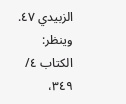الزبيدي ٤٧. وينظر: الكتاب ٤/ ٣٤٩،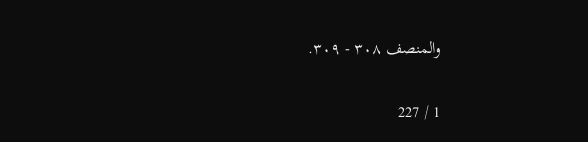والمنصف ٣٠٨ - ٣٠٩.

1 / 227